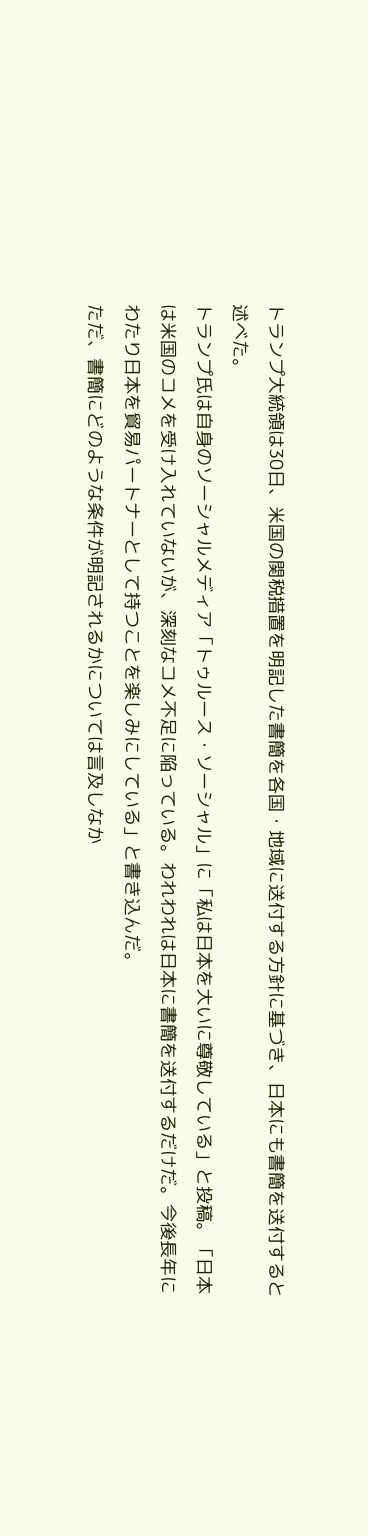トランプ大統領は30日、米国の関税措置を明記した書簡を各国・地域に送付する方針に基づき、日本にも書簡を送付すると述べた。
トランプ氏は自身のソーシャルメディア「トゥルース・ソーシャル」に「私は日本を大いに尊敬している」と投稿。「日本は米国のコメを受け入れていないが、深刻なコメ不足に陥っている。われわれは日本に書簡を送付するだけだ。今後長年にわたり日本を貿易パートナーとして持つことを楽しみにしている」と書き込んだ。
ただ、書簡にどのような条件が明記されるかについては言及しなか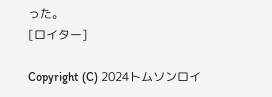った。
[ロイター]

Copyright (C) 2024トムソンロイ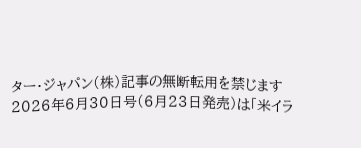ター・ジャパン(株)記事の無断転用を禁じます
2026年6月30日号(6月23日発売)は「米イラ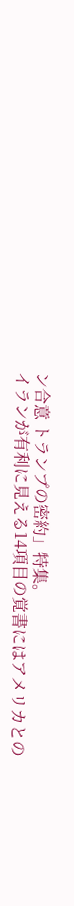ン合意 トランプの密約」特集。
イランが有利に見える14項目の覚書にはアメリカとの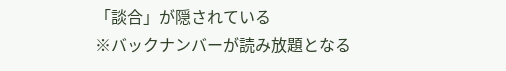「談合」が隠されている
※バックナンバーが読み放題となる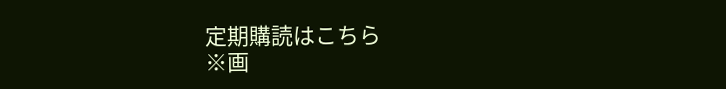定期購読はこちら
※画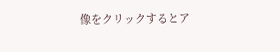像をクリックするとア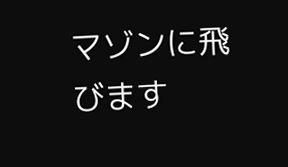マゾンに飛びます